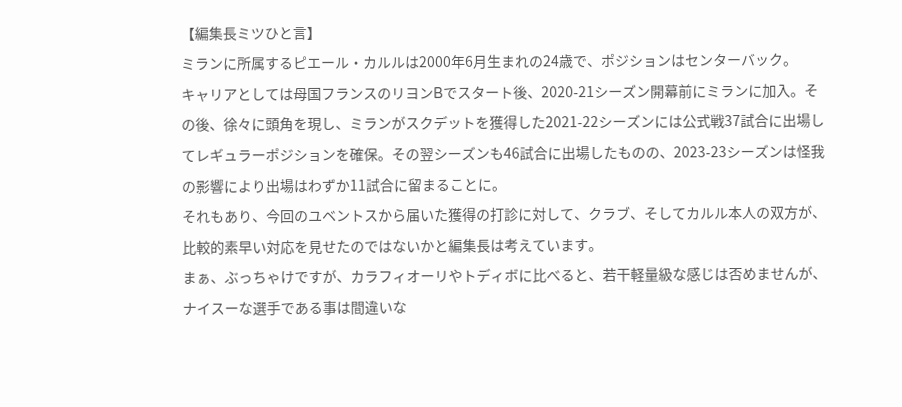【編集長ミツひと言】
ミランに所属するピエール・カルルは2000年6月生まれの24歳で、ポジションはセンターバック。
キャリアとしては母国フランスのリヨンBでスタート後、2020-21シーズン開幕前にミランに加入。その後、徐々に頭角を現し、ミランがスクデットを獲得した2021-22シーズンには公式戦37試合に出場してレギュラーポジションを確保。その翌シーズンも46試合に出場したものの、2023-23シーズンは怪我の影響により出場はわずか11試合に留まることに。
それもあり、今回のユベントスから届いた獲得の打診に対して、クラブ、そしてカルル本人の双方が、比較的素早い対応を見せたのではないかと編集長は考えています。
まぁ、ぶっちゃけですが、カラフィオーリやトディボに比べると、若干軽量級な感じは否めませんが、ナイスーな選手である事は間違いな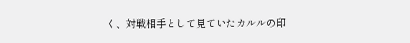く、対戦相手として見ていたカルルの印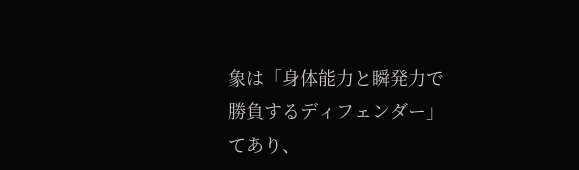象は「身体能力と瞬発力で勝負するディフェンダー」てあり、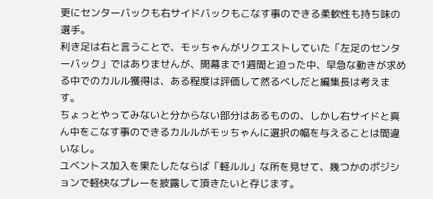更にセンターバックも右サイドバックもこなす事のできる柔軟性も持ち味の選手。
利き足は右と言うことで、モッちゃんがリクエストしていた「左足のセンターバック」ではありませんが、開幕まで1週間と迫った中、早急な動きが求める中でのカルル獲得は、ある程度は評価して然るべしだと編集長は考えます。
ちょっとやってみないと分からない部分はあるものの、しかし右サイドと真ん中をこなす事のできるカルルがモッちゃんに選択の幅を与えることは間違いなし。
ユベントス加入を果たしたならば「軽ルル」な所を見せて、幾つかのポジションで軽快なプレーを披露して頂きたいと存じます。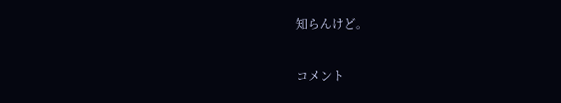知らんけど。


コメント